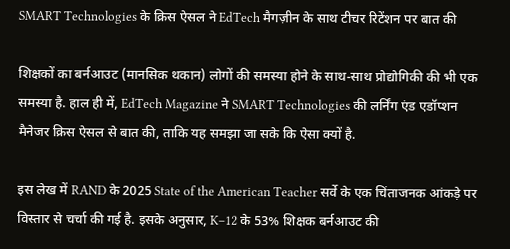SMART Technologies के क्रिस ऐसल ने EdTech मैगज़ीन के साथ टीचर रिटेंशन पर बात की

शिक्षकों का बर्नआउट (मानसिक थकान) लोगों की समस्या होने के साथ-साथ प्रोद्योगिकी की भी एक समस्या है. हाल ही में, EdTech Magazine ने SMART Technologies की लर्निंग एंड एडॉप्शन मैनेजर क्रिस ऐसल से बात की, ताकि यह समझा जा सके कि ऐसा क्यों है.

इस लेख में RAND के 2025 State of the American Teacher सर्वे के एक चिंताजनक आंकड़े पर विस्तार से चर्चा की गई है. इसके अनुसार, K–12 के 53% शिक्षक बर्नआउट की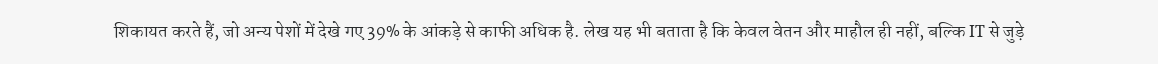शिकायत करते हैं, जो अन्य पेशों में देखे गए 39% के आंकड़े से काफी अधिक है. लेख यह भी बताता है कि केवल वेतन और माहौल ही नहीं, बल्कि IT से जुड़े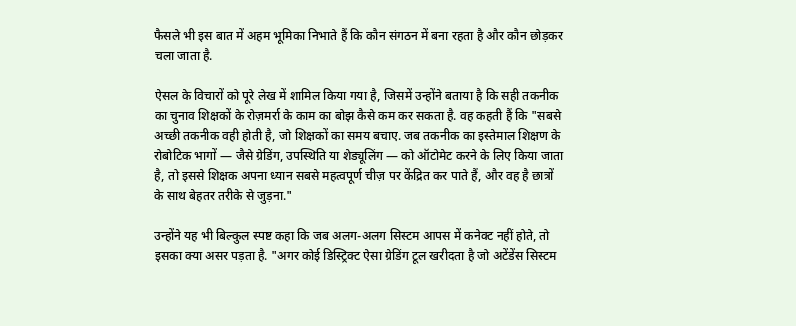फैसले भी इस बात में अहम भूमिका निभाते हैं कि कौन संगठन में बना रहता है और कौन छोड़कर चला जाता है.

ऐसल के विचारों को पूरे लेख में शामिल किया गया है, जिसमें उन्होंने बताया है कि सही तकनीक का चुनाव शिक्षकों के रोज़मर्रा के काम का बोझ कैसे कम कर सकता है. वह कहती हैं कि "सबसे अच्छी तकनीक वही होती है, जो शिक्षकों का समय बचाए. जब तकनीक का इस्तेमाल शिक्षण के रोबोटिक भागों — जैसे ग्रेडिंग, उपस्थिति या शेड्यूलिंग — को ऑटोमेट करने के लिए किया जाता है, तो इससे शिक्षक अपना ध्यान सबसे महत्वपूर्ण चीज़ पर केंद्रित कर पाते हैं, और वह है छात्रों के साथ बेहतर तरीके से जुड़ना."

उन्होंने यह भी बिल्कुल स्पष्ट कहा कि जब अलग-अलग सिस्टम आपस में कनेक्ट नहीं होते, तो इसका क्या असर पड़ता है. "अगर कोई डिस्ट्रिक्ट ऐसा ग्रेडिंग टूल खरीदता है जो अटेंडेंस सिस्टम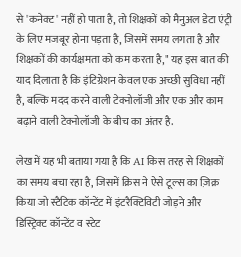से 'कनेक्ट' नहीं हो पाता है, तो शिक्षकों को मैनुअल डेटा एंट्री के लिए मजबूर होना पड़ता है, जिसमें समय लगता है और शिक्षकों की कार्यक्षमता को कम करता है," यह इस बात की याद दिलाता है कि इंटिग्रेशन केवल एक अच्छी सुविधा नहीं है, बल्कि मदद करने वाली टेक्नोलॉजी और एक और काम बढ़ाने वाली टेक्नोलॉजी के बीच का अंतर है.

लेख में यह भी बताया गया है कि AI किस तरह से शिक्षकों का समय बचा रहा है, जिसमें क्रिस ने ऐसे टूल्स का ज़िक्र किया जो स्टैटिक कॉन्टेंट में इंटरैक्टिविटी जोड़ने और डिस्ट्रिक्ट कॉन्टेंट व स्टेट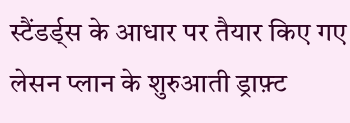स्टैंडर्ड्स के आधार पर तैयार किए गए लेसन प्लान के शुरुआती ड्राफ़्ट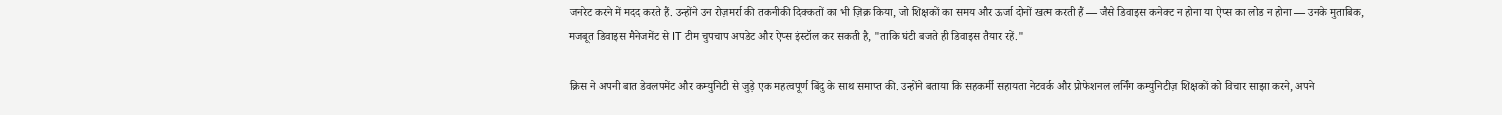जनरेट करने में मदद करते हैं. उन्होंने उन रोज़मर्रा की तकनीकी दिक्कतों का भी ज़िक्र किया, जो शिक्षकों का समय और ऊर्जा दोनों खत्म करती हैं — जैसे डिवाइस कनेक्ट न होना या ऐप्स का लोड न होना — उनके मुताबिक, मजबूत डिवाइस मैनेजमेंट से IT टीम चुपचाप अपडेट और ऐप्स इंस्टॉल कर सकती है, "ताकि घंटी बजते ही डिवाइस तैयार रहें."

क्रिस ने अपनी बात डेवलपमेंट और कम्युनिटी से जुड़े एक महत्वपूर्ण बिंदु के साथ समाप्त की. उन्होंने बताया कि सहकर्मी सहायता नेटवर्क और प्रोफेशनल लर्निंग कम्युनिटीज़ शिक्षकों को विचार साझा करने, अपने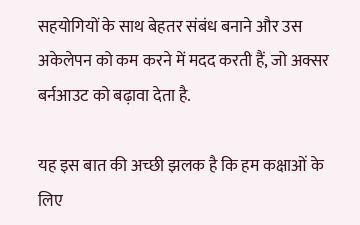सहयोगियों के साथ बेहतर संबंध बनाने और उस अकेलेपन को कम करने में मदद करती हैं, जो अक्सर बर्नआउट को बढ़ावा देता है.

यह इस बात की अच्छी झलक है कि हम कक्षाओं के लिए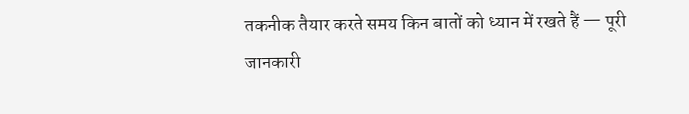तकनीक तैयार करते समय किन बातों को ध्यान में रखते हैं — पूरी जानकारी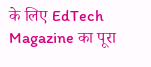के लिए EdTech Magazine का पूरा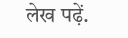लेख पढ़ें.